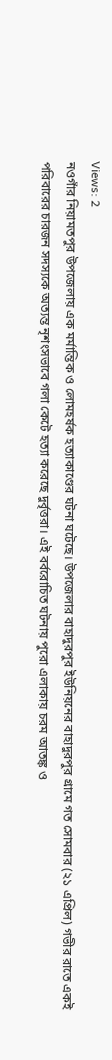Views: 2
নওগাঁর নিয়ামতপুর উপজেলায় এক মর্মান্তিক ও লোমহর্ষক হত্যাকাণ্ডের ঘটনা ঘটেছে। উপজেলার বাহাদুরপুর ইউনিয়নের বাহাদুরপুর গ্রামে গত সোমবার (২১ এপ্রিল) গভীর রাতে একই পরিবারের চারজন সদস্যকে অত্যন্ত নৃশংসভাবে গলা কেটে হত্যা করেছে দুর্বৃত্তরা। এই বর্বরোচিত ঘটনায় পুরো এলাকায় চরম আতঙ্ক ও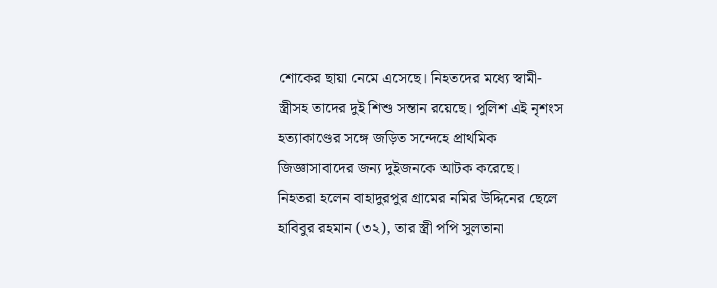শোকের ছায়া নেমে এসেছে। নিহতদের মধ্যে স্বামী-স্ত্রীসহ তাদের দুই শিশু সন্তান রয়েছে। পুলিশ এই নৃশংস হত্যাকাণ্ডের সঙ্গে জড়িত সন্দেহে প্রাথমিক জিজ্ঞাসাবাদের জন্য দুইজনকে আটক করেছে।
নিহতরা হলেন বাহাদুরপুর গ্রামের নমির উদ্দিনের ছেলে হাবিবুর রহমান (৩২), তার স্ত্রী পপি সুলতানা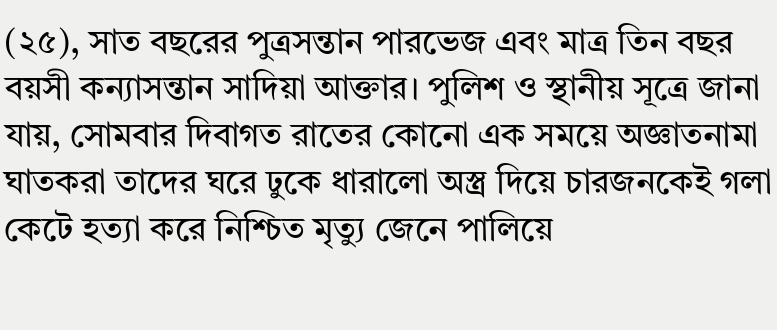(২৫), সাত বছরের পুত্রসন্তান পারভেজ এবং মাত্র তিন বছর বয়সী কন্যাসন্তান সাদিয়া আক্তার। পুলিশ ও স্থানীয় সূত্রে জানা যায়, সোমবার দিবাগত রাতের কোনো এক সময়ে অজ্ঞাতনামা ঘাতকরা তাদের ঘরে ঢুকে ধারালো অস্ত্র দিয়ে চারজনকেই গলা কেটে হত্যা করে নিশ্চিত মৃত্যু জেনে পালিয়ে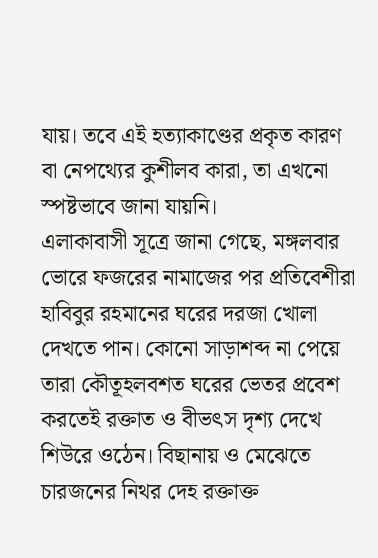যায়। তবে এই হত্যাকাণ্ডের প্রকৃত কারণ বা নেপথ্যের কুশীলব কারা, তা এখনো স্পষ্টভাবে জানা যায়নি।
এলাকাবাসী সূত্রে জানা গেছে, মঙ্গলবার ভোরে ফজরের নামাজের পর প্রতিবেশীরা হাবিবুর রহমানের ঘরের দরজা খোলা দেখতে পান। কোনো সাড়াশব্দ না পেয়ে তারা কৌতূহলবশত ঘরের ভেতর প্রবেশ করতেই রক্তাত ও বীভৎস দৃশ্য দেখে শিউরে ওঠেন। বিছানায় ও মেঝেতে চারজনের নিথর দেহ রক্তাক্ত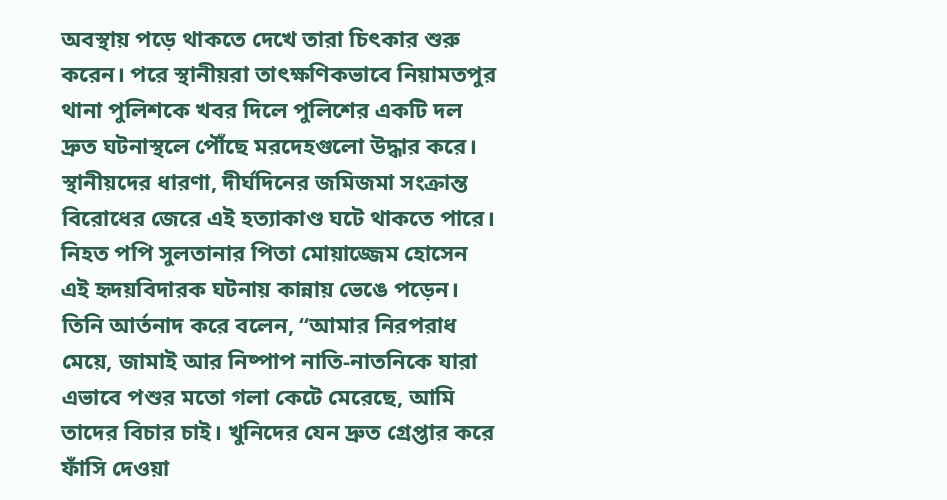অবস্থায় পড়ে থাকতে দেখে তারা চিৎকার শুরু করেন। পরে স্থানীয়রা তাৎক্ষণিকভাবে নিয়ামতপুর থানা পুলিশকে খবর দিলে পুলিশের একটি দল দ্রুত ঘটনাস্থলে পৌঁছে মরদেহগুলো উদ্ধার করে। স্থানীয়দের ধারণা, দীর্ঘদিনের জমিজমা সংক্রান্ত বিরোধের জেরে এই হত্যাকাণ্ড ঘটে থাকতে পারে।
নিহত পপি সুলতানার পিতা মোয়াজ্জেম হোসেন এই হৃদয়বিদারক ঘটনায় কান্নায় ভেঙে পড়েন। তিনি আর্তনাদ করে বলেন, “আমার নিরপরাধ মেয়ে, জামাই আর নিষ্পাপ নাতি-নাতনিকে যারা এভাবে পশুর মতো গলা কেটে মেরেছে, আমি তাদের বিচার চাই। খুনিদের যেন দ্রুত গ্রেপ্তার করে ফাঁসি দেওয়া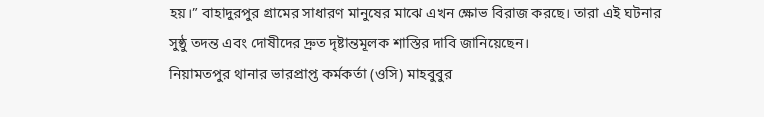হয়।” বাহাদুরপুর গ্রামের সাধারণ মানুষের মাঝে এখন ক্ষোভ বিরাজ করছে। তারা এই ঘটনার সুষ্ঠু তদন্ত এবং দোষীদের দ্রুত দৃষ্টান্তমূলক শাস্তির দাবি জানিয়েছেন।
নিয়ামতপুর থানার ভারপ্রাপ্ত কর্মকর্তা (ওসি) মাহবুবুর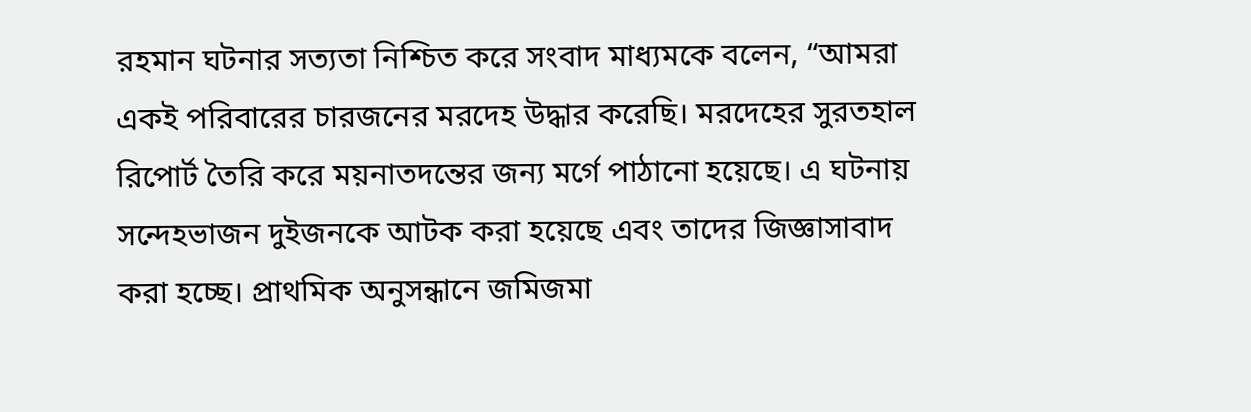রহমান ঘটনার সত্যতা নিশ্চিত করে সংবাদ মাধ্যমকে বলেন, “আমরা একই পরিবারের চারজনের মরদেহ উদ্ধার করেছি। মরদেহের সুরতহাল রিপোর্ট তৈরি করে ময়নাতদন্তের জন্য মর্গে পাঠানো হয়েছে। এ ঘটনায় সন্দেহভাজন দুইজনকে আটক করা হয়েছে এবং তাদের জিজ্ঞাসাবাদ করা হচ্ছে। প্রাথমিক অনুসন্ধানে জমিজমা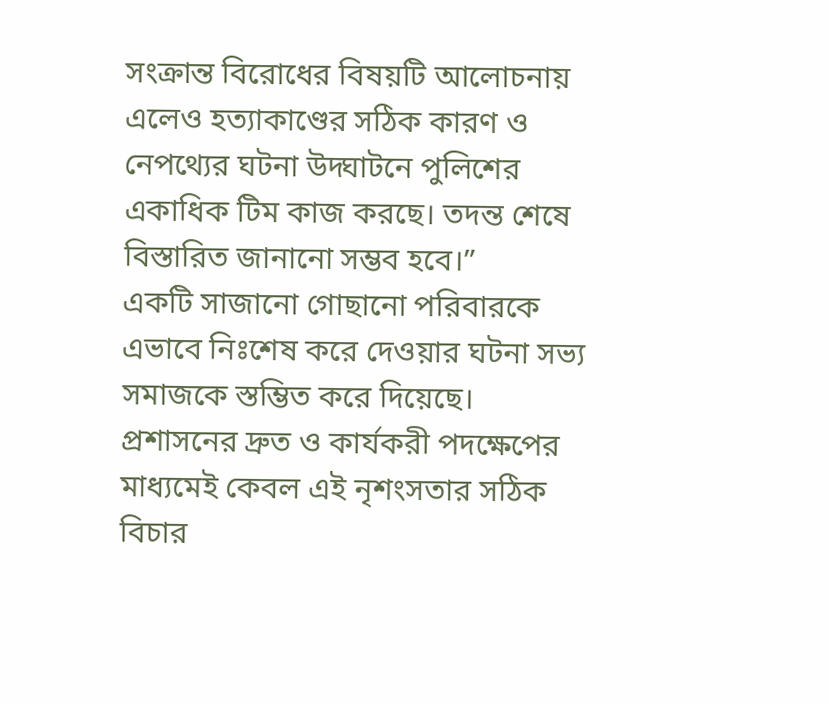সংক্রান্ত বিরোধের বিষয়টি আলোচনায় এলেও হত্যাকাণ্ডের সঠিক কারণ ও নেপথ্যের ঘটনা উদ্ঘাটনে পুলিশের একাধিক টিম কাজ করছে। তদন্ত শেষে বিস্তারিত জানানো সম্ভব হবে।”
একটি সাজানো গোছানো পরিবারকে এভাবে নিঃশেষ করে দেওয়ার ঘটনা সভ্য সমাজকে স্তম্ভিত করে দিয়েছে। প্রশাসনের দ্রুত ও কার্যকরী পদক্ষেপের মাধ্যমেই কেবল এই নৃশংসতার সঠিক বিচার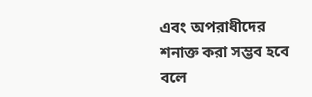এবং অপরাধীদের শনাক্ত করা সম্ভব হবে বলে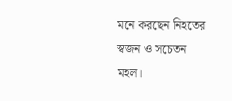মনে করছেন নিহতের স্বজন ও সচেতন মহল।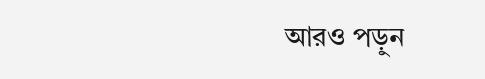আরও পড়ুন